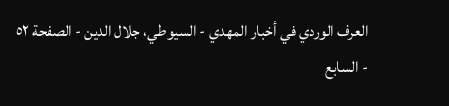العرف الوردي في أخبار المهدي - السيوطي، جلال الدين - الصفحة ٥٢ - السابع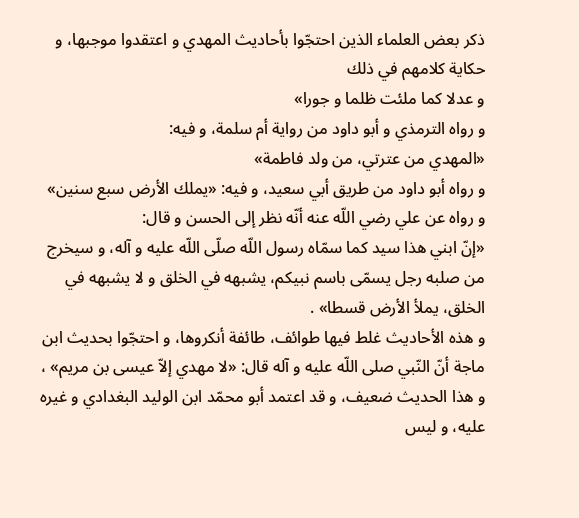ذكر بعض العلماء الذين احتجّوا بأحاديث المهدي و اعتقدوا موجبها، و حكاية كلامهم في ذلك
و عدلا كما ملئت ظلما و جورا»
و رواه الترمذي و أبو داود من رواية أم سلمة، و فيه:
«المهدي من عترتي، من ولد فاطمة»
و رواه أبو داود من طريق أبي سعيد، و فيه: «يملك الأرض سبع سنين»
و رواه عن علي رضي اللّه عنه أنّه نظر إلى الحسن و قال:
«إنّ ابني هذا سيد كما سمّاه رسول اللّه صلّى اللّه عليه و آله، و سيخرج من صلبه رجل يسمّى باسم نبيكم، يشبهه في الخلق و لا يشبهه في الخلق، يملأ الأرض قسطا» .
و هذه الأحاديث غلط فيها طوائف، طائفة أنكروها، و احتجّوا بحديث ابن ماجة أنّ النّبي صلى اللّه عليه و آله قال: «لا مهدي إلاّ عيسى بن مريم» ، و هذا الحديث ضعيف، و قد اعتمد أبو محمّد ابن الوليد البغدادي و غيره عليه، و ليس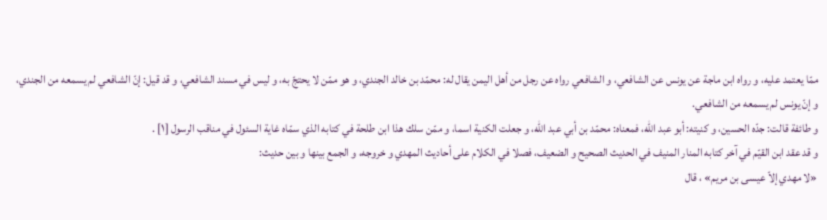ممّا يعتمد عليه، و رواه ابن ماجة عن يونس عن الشافعي، و الشافعي رواه عن رجل من أهل اليمن يقال له: محمّد بن خالد الجندي، و هو ممّن لا يحتجّ به، و ليس في مسند الشافعي، و قد قيل: إنّ الشافعي لم يسمعه من الجندي، و إنّ يونس لم يسمعه من الشافعي.
و طائفة قالت: جدّه الحسين، و كنيته: أبو عبد اللّه، فمعناه: محمّد بن أبي عبد اللّه، و جعلت الكنية اسما، و ممّن سلك هذا ابن طلحة في كتابه الذي سمّاه غاية السئول في مناقب الرسول [١] .
و قد عقد ابن القيّم في آخر كتابه المنار المنيف في الحديث الصحيح و الضعيف، فصلا في الكلام على أحاديث المهدي و خروجه، و الجمع بينها و بين حديث:
«لا مهدي إلاّ عيسى بن مريم» ، قال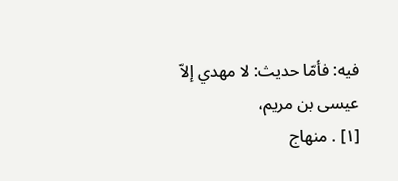فيه: فأمّا حديث: لا مهدي إلاّ عيسى بن مريم،
[١] . منهاج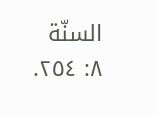السنّة ٨: ٢٥٤.